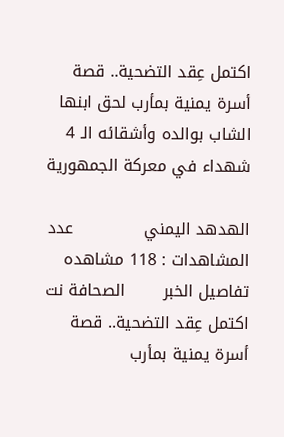اكتمل عِقد التضحية.. قصة أسرة يمنية بمأرب لحق ابنها الشاب بوالده وأشقائه الـ 4 شهداء في معركة الجمهورية

الهدهد اليمني             عدد المشاهدات : 118 مشاهده       تفاصيل الخبر       الصحافة نت
اكتمل عِقد التضحية.. قصة أسرة يمنية بمأرب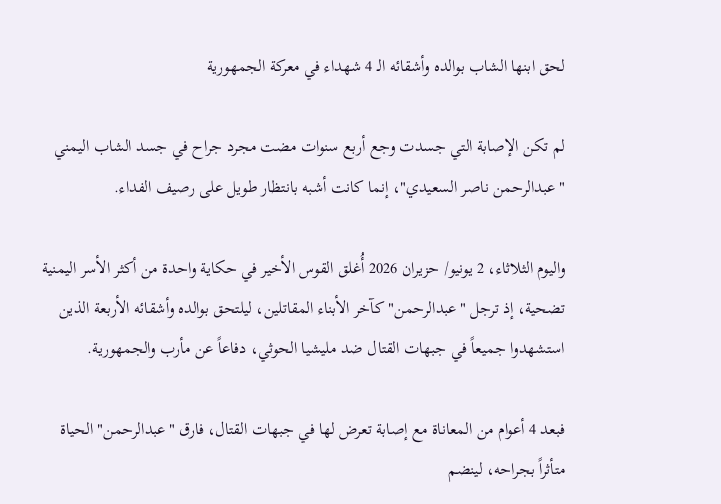لحق ابنها الشاب بوالده وأشقائه الـ 4 شهداء في معركة الجمهورية

لم تكن الإصابة التي جسدت وجع أربع سنوات مضت مجرد جراح في جسد الشاب اليمني "عبدالرحمن ناصر السعيدي"، إنما كانت أشبه بانتظار طويل على رصيف الفداء.

واليوم الثلاثاء، 2 يونيو/ حزيران 2026 أُغلق القوس الأخير في حكاية واحدة من أكثر الأسر اليمنية تضحية، إذ ترجل "عبدالرحمن" كآخر الأبناء المقاتلين، ليلتحق بوالده وأشقائه الأربعة الذين استشهدوا جميعاً في جبهات القتال ضد مليشيا الحوثي، دفاعاً عن مأرب والجمهورية.

فبعد 4 أعوام من المعاناة مع إصابة تعرض لها في جبهات القتال، فارق "عبدالرحمن" الحياة متأثراً بجراحه، لينضم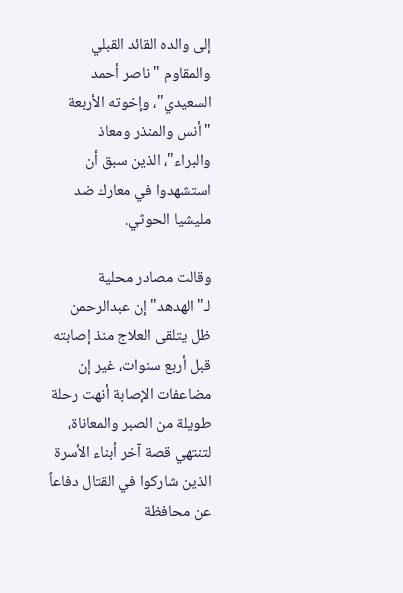إلى والده القائد القبلي والمقاوم "ناصر أحمد السعيدي"، وإخوته الأربعة "أنس والمنذر ومعاذ والبراء"، الذين سبق أن استشهدوا في معارك ضد مليشيا الحوثي.

وقالت مصادر محلية لـ"الهدهد" إن عبدالرحمن ظل يتلقى العلاج منذ إصابته قبل أربع سنوات، غير إن مضاعفات الإصابة أنهت رحلة طويلة من الصبر والمعاناة، لتنتهي قصة آخر أبناء الأسرة الذين شاركوا في القتال دفاعاً عن محافظة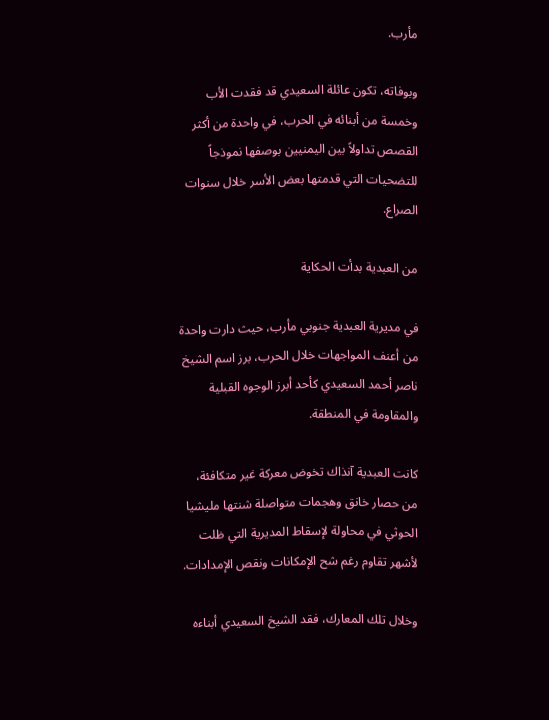مأرب.

وبوفاته، تكون عائلة السعيدي قد فقدت الأب وخمسة من أبنائه في الحرب، في واحدة من أكثر القصص تداولاً بين اليمنيين بوصفها نموذجاً للتضحيات التي قدمتها بعض الأسر خلال سنوات الصراع.

من العبدية بدأت الحكاية

في مديرية العبدية جنوبي مأرب، حيث دارت واحدة من أعنف المواجهات خلال الحرب، برز اسم الشيخ ناصر أحمد السعيدي كأحد أبرز الوجوه القبلية والمقاومة في المنطقة.

كانت العبدية آنذاك تخوض معركة غير متكافئة، من حصار خانق وهجمات متواصلة شنتها مليشيا الحوثي في محاولة لإسقاط المديرية التي ظلت لأشهر تقاوم رغم شح الإمكانات ونقص الإمدادات.

وخلال تلك المعارك، فقد الشيخ السعيدي أبناءه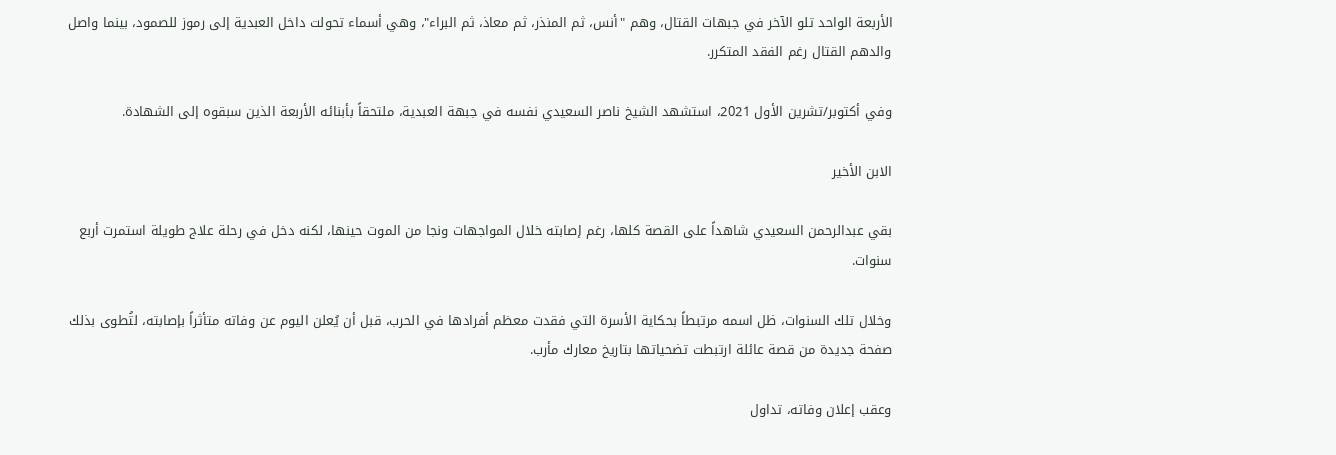الأربعة الواحد تلو الآخر في جبهات القتال، وهم "أنس، ثم المنذر، ثم معاذ، ثم البراء"، وهي أسماء تحولت داخل العبدية إلى رموز للصمود، بينما واصل والدهم القتال رغم الفقد المتكرر.

وفي أكتوبر/تشرين الأول 2021، استشهد الشيخ ناصر السعيدي نفسه في جبهة العبدية، ملتحقاً بأبنائه الأربعة الذين سبقوه إلى الشهادة.

الابن الأخير

بقي عبدالرحمن السعيدي شاهداً على القصة كلها، رغم إصابته خلال المواجهات ونجا من الموت حينها، لكنه دخل في رحلة علاج طويلة استمرت أربع سنوات.

وخلال تلك السنوات، ظل اسمه مرتبطاً بحكاية الأسرة التي فقدت معظم أفرادها في الحرب، قبل أن يُعلن اليوم عن وفاته متأثراً بإصابته، لتُطوى بذلك صفحة جديدة من قصة عائلة ارتبطت تضحياتها بتاريخ معارك مأرب.

وعقب إعلان وفاته، تداول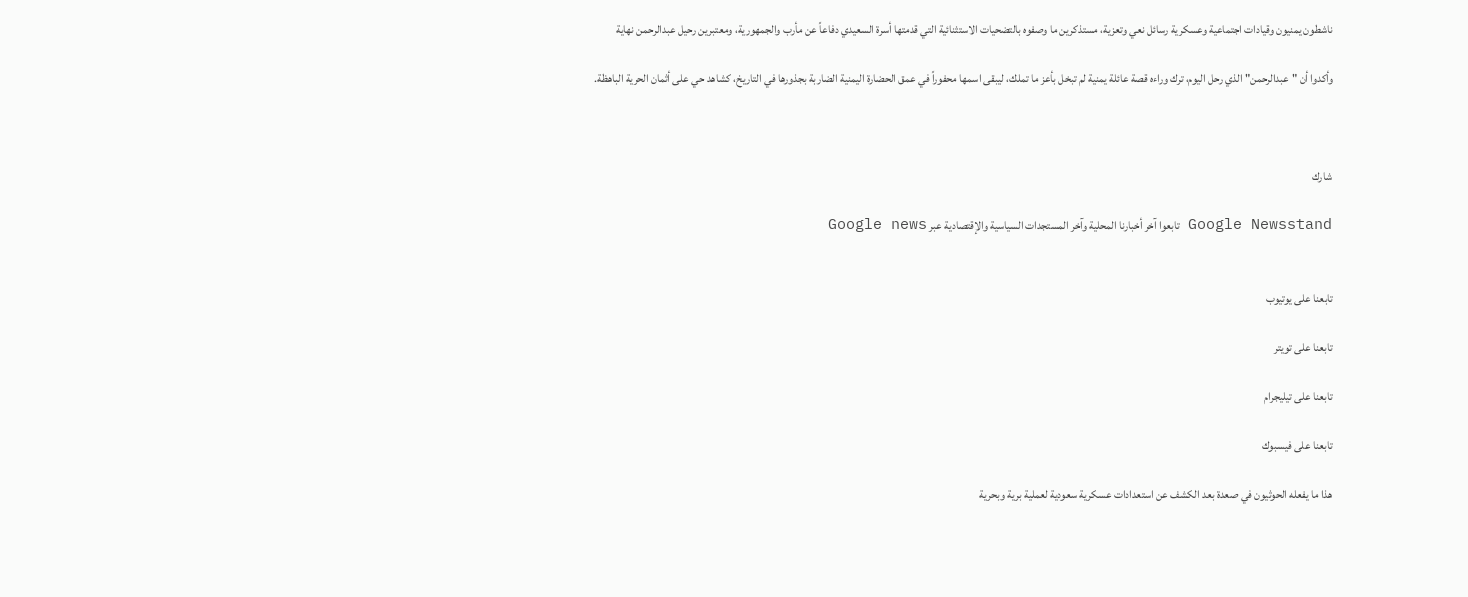ناشطون يمنيون وقيادات اجتماعية وعسكرية رسائل نعي وتعزية، مستذكرين ما وصفوه بالتضحيات الاستثنائية التي قدمتها أسرة السعيدي دفاعاً عن مأرب والجمهورية، ومعتبرين رحيل عبدالرحمن نهاية

وأكدوا أن "عبدالرحمن" الذي رحل اليوم، ترك وراءه قصة عائلة يمنية لم تبخل بأعز ما تملك، ليبقى اسمها محفوراً في عمق الحضارة اليمنية الضاربة بجذورها في التاريخ، كشاهد حي على أثمان الحرية الباهظة.



شارك

Google Newsstand تابعوا آخر أخبارنا المحلية وآخر المستجدات السياسية والإقتصادية عبر Google news


تابعنا على يوتيوب

تابعنا على تويتر

تابعنا على تيليجرام

تابعنا على فيسبوك

هذا ما يفعله الحوثيون في صعدة بعد الكشف عن استعدادات عسكرية سعودية لعملية برية وبحرية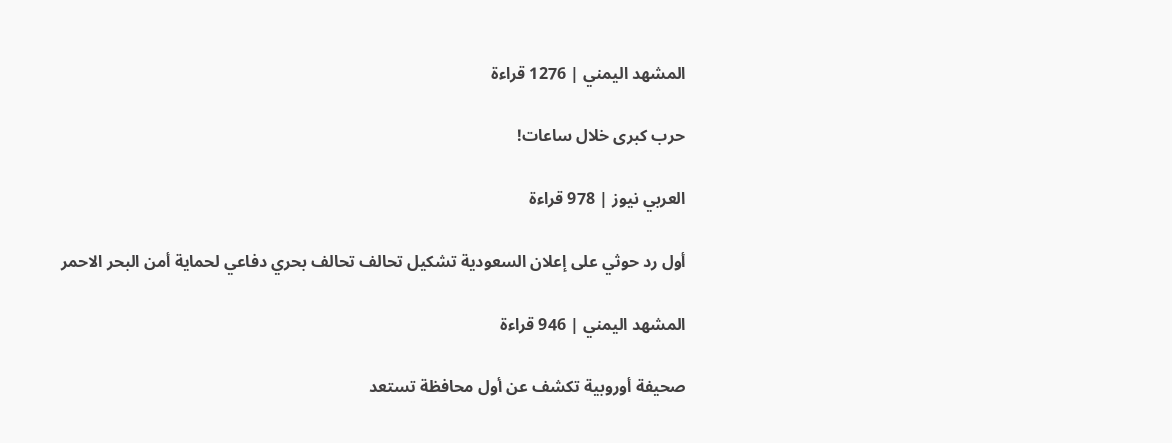المشهد اليمني | 1276 قراءة

حرب كبرى خلال ساعات!

العربي نيوز | 978 قراءة

أول رد حوثي على إعلان السعودية تشكيل تحالف تحالف بحري دفاعي لحماية أمن البحر الاحمر

المشهد اليمني | 946 قراءة

صحيفة أوروبية تكشف عن أول محافظة تستعد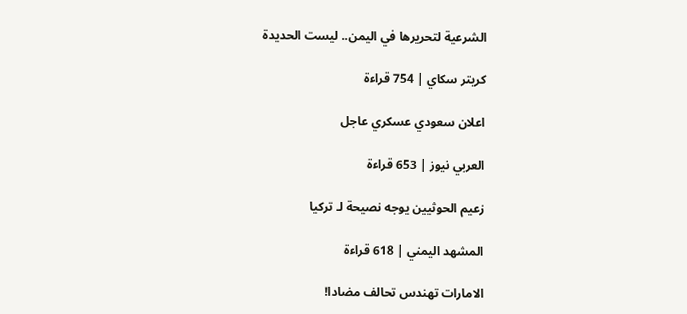الشرعية لتحريرها في اليمن.. ليست الحديدة

كريتر سكاي | 754 قراءة

اعلان سعودي عسكري عاجل

العربي نيوز | 653 قراءة

زعيم الحوثيين يوجه نصيحة لـ تركيا

المشهد اليمني | 618 قراءة

الامارات تهندس تحالف مضادا!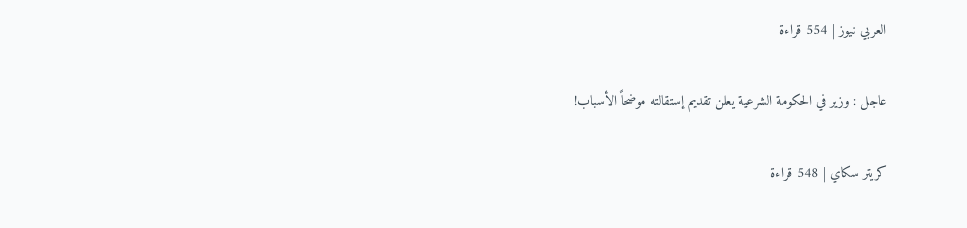العربي نيوز | 554 قراءة

عاجل : وزير في الحكومة الشرعية يعلن تقديم إستقالته موضحاً الأسباب!

كريتر سكاي | 548 قراءة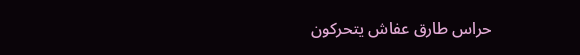حراس طارق عفاش يتحركون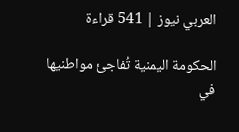العربي نيوز | 541 قراءة

الحكومة اليمنية تُفاجئ مواطنيها في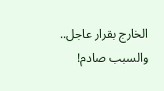الخارج بقرار عاجل.. والسبب صادم!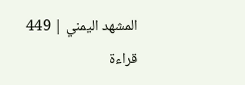المشهد اليمني | 449 قراءة